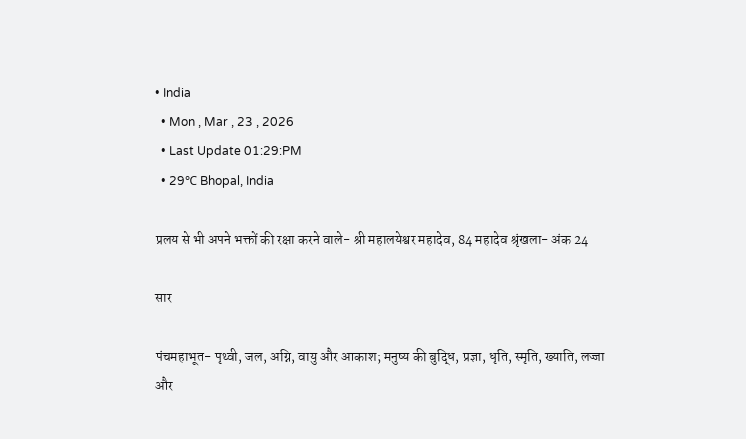• India
  • Mon , Mar , 23 , 2026
  • Last Update 01:29:PM
  • 29℃ Bhopal, India

प्रलय से भी अपने भक्तों की रक्षा करने वाले- श्री महालयेश्वर महादेव, 84 महादेव श्रृंखला- अंक 24

सार

पंचमहाभूत- पृथ्वी, जल, अग्नि, वायु और आकाश; मनुष्य की बुद्धि, प्रज्ञा, धृति, स्मृति, ख्याति, लज्जा और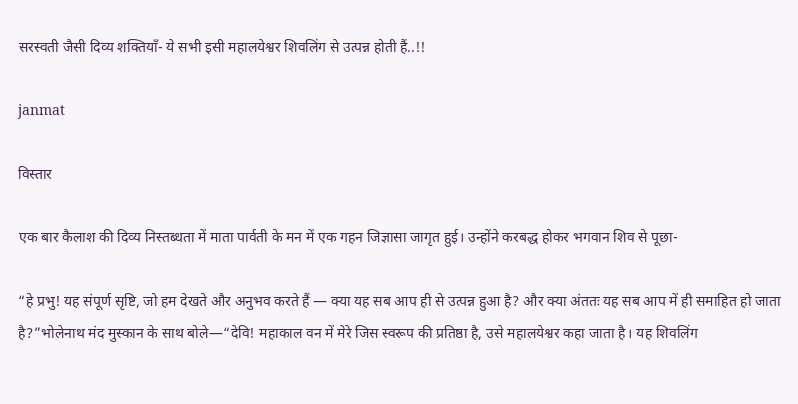सरस्वती जैसी दिव्य शक्तियाँ- ये सभी इसी महालयेश्वर शिवलिंग से उत्पन्न होती हैं..!!

janmat

विस्तार

एक बार कैलाश की दिव्य निस्तब्धता में माता पार्वती के मन में एक गहन जिज्ञासा जागृत हुई। उन्होंने करबद्ध होकर भगवान शिव से पूछा-

“हे प्रभु! यह संपूर्ण सृष्टि, जो हम देखते और अनुभव करते हैं — क्या यह सब आप ही से उत्पन्न हुआ है? और क्या अंततः यह सब आप में ही समाहित हो जाता है?”भोलेनाथ मंद मुस्कान के साथ बोले—“देवि! महाकाल वन में मेरे जिस स्वरूप की प्रतिष्ठा है, उसे महालयेश्वर कहा जाता है। यह शिवलिंग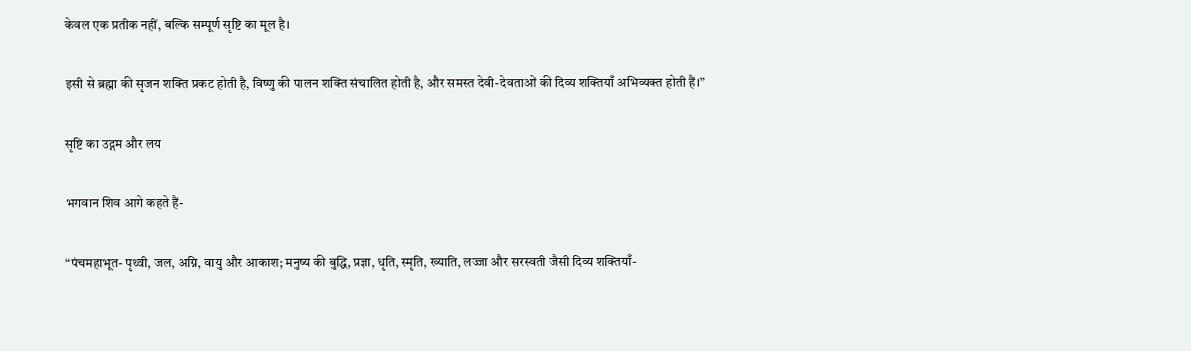केवल एक प्रतीक नहीं, बल्कि सम्पूर्ण सृष्टि का मूल है।

इसी से ब्रह्मा की सृजन शक्ति प्रकट होती है, विष्णु की पालन शक्ति संचालित होती है, और समस्त देवी-देवताओं की दिव्य शक्तियाँ अभिव्यक्त होती हैं।”

सृष्टि का उद्गम और लय

भगवान शिव आगे कहते हैं-

“पंचमहाभूत- पृथ्वी, जल, अग्नि, वायु और आकाश; मनुष्य की बुद्धि, प्रज्ञा, धृति, स्मृति, ख्याति, लज्जा और सरस्वती जैसी दिव्य शक्तियाँ-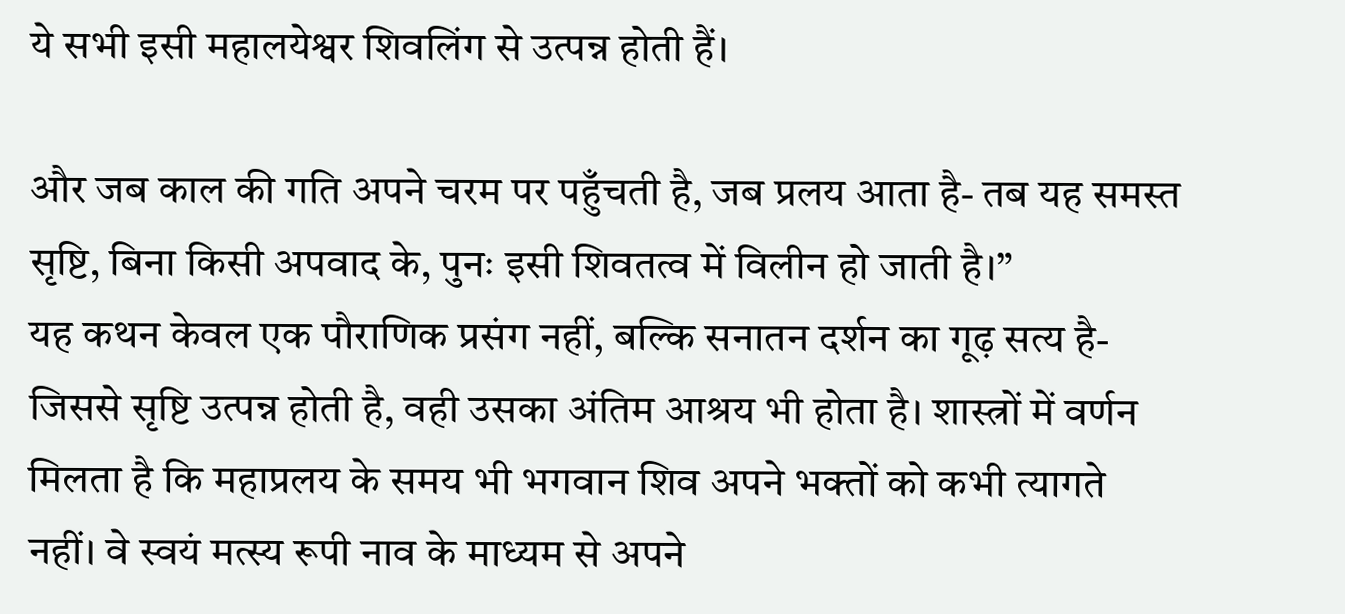ये सभी इसी महालयेश्वर शिवलिंग से उत्पन्न होती हैं।

और जब काल की गति अपने चरम पर पहुँचती है, जब प्रलय आता है- तब यह समस्त सृष्टि, बिना किसी अपवाद के, पुनः इसी शिवतत्व में विलीन हो जाती है।”
यह कथन केवल एक पौराणिक प्रसंग नहीं, बल्कि सनातन दर्शन का गूढ़ सत्य है- जिससे सृष्टि उत्पन्न होती है, वही उसका अंतिम आश्रय भी होता है। शास्त्रों में वर्णन मिलता है कि महाप्रलय के समय भी भगवान शिव अपने भक्तों को कभी त्यागते नहीं। वे स्वयं मत्स्य रूपी नाव के माध्यम से अपने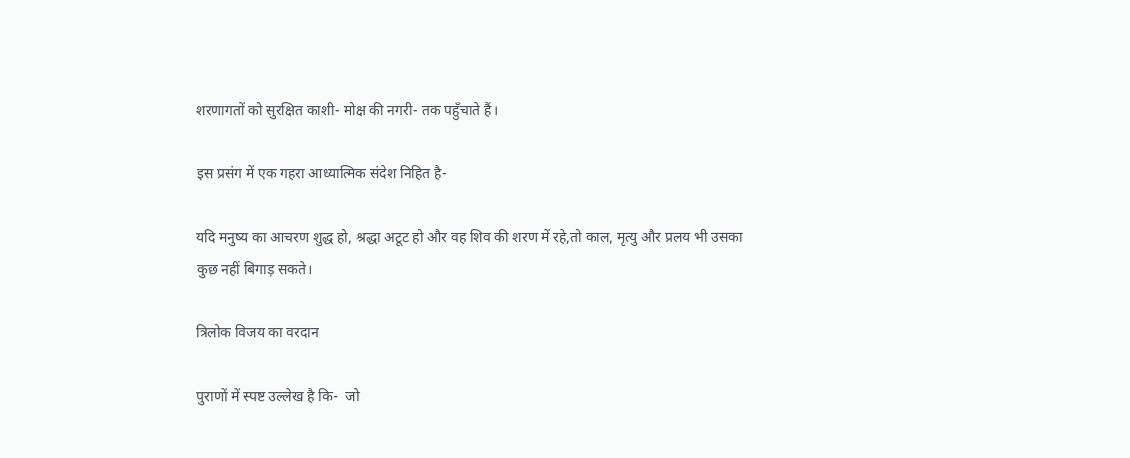शरणागतों को सुरक्षित काशी- मोक्ष की नगरी- तक पहुँचाते हैं।

इस प्रसंग में एक गहरा आध्यात्मिक संदेश निहित है-

यदि मनुष्य का आचरण शुद्ध हो, श्रद्धा अटूट हो और वह शिव की शरण में रहे,तो काल, मृत्यु और प्रलय भी उसका कुछ नहीं बिगाड़ सकते।

त्रिलोक विजय का वरदान

पुराणों में स्पष्ट उल्लेख है कि-  जो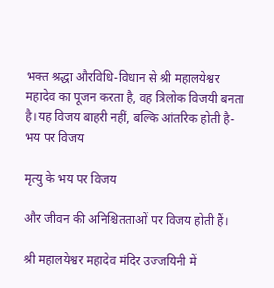भक्त श्रद्धा औरविधि-विधान से श्री महालयेश्वर महादेव का पूजन करता है, वह त्रिलोक विजयी बनता है।यह विजय बाहरी नहीं, बल्कि आंतरिक होती है- भय पर विजय

मृत्यु के भय पर विजय

और जीवन की अनिश्चितताओं पर विजय होती हैं।

श्री महालयेश्वर महादेव मंदिर उज्जयिनी में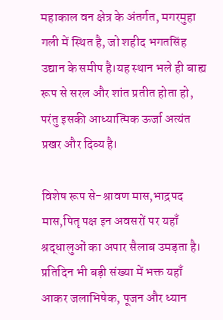महाकाल वन क्षेत्र के अंतर्गत, मगरमुहा गली में स्थित है, जो शहीद भगतसिंह उद्यान के समीप है।यह स्थान भले ही बाह्य रूप से सरल और शांत प्रतीत होता हो, परंतु इसकी आध्यात्मिक ऊर्जा अत्यंत प्रखर और दिव्य है।

विशेष रूप से-श्रावण मास,भाद्रपद मास,पितृ पक्ष इन अवसरों पर यहाँ श्रद्धालुओं का अपार सैलाब उमड़ता है। प्रतिदिन भी बड़ी संख्या में भक्त यहाँ आकर जलाभिषेक, पूजन और ध्यान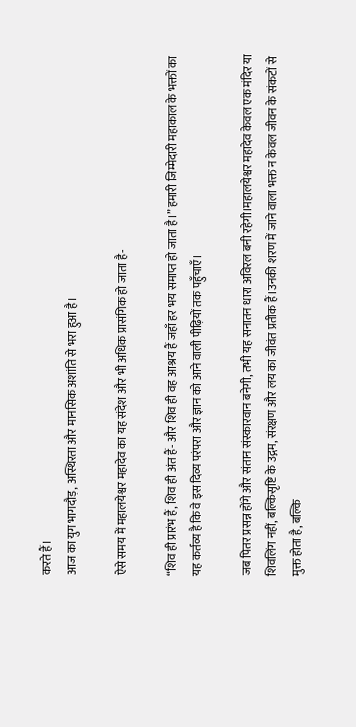करते हैं।
आज का युग भागदौड़, अस्थिरता और मानसिक अशांति से भरा हुआ है।

ऐसे समय में महालयेश्वर महादेव का यह संदेश और भी अधिक प्रासंगिक हो जाता है-

“शिव ही प्रारंभ हैं, शिव ही अंत हैं- और शिव ही वह आश्रय हैं जहाँ हर भय समाप्त हो जाता है।” हमारी जिम्मेदारी महाकाल के भक्तों का यह कर्तव्य है कि वे इस दिव्य परंपरा और ज्ञान को आने वाली पीढ़ियों तक पहुँचाएँ।

जब पितर प्रसन्न होंगे और संतान संस्कारवान बनेगी, तभी यह सनातन धारा अविरल बनी रहेगी।महालयेश्वर महादेव केवल एक मंदिर या शिवलिंग नहीं, बल्किसृष्टि के उद्गम, संरक्षण और लय का जीवंत प्रतीक हैं।उनकी शरण में जाने वाला भक्त न केवल जीवन के संकटों से मुक्त होता है, बल्कि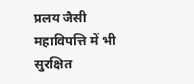प्रलय जैसी महाविपत्ति में भी सुरक्षित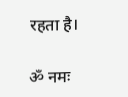रहता है।

ॐ नमः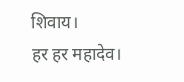शिवाय।
हर हर महादेव।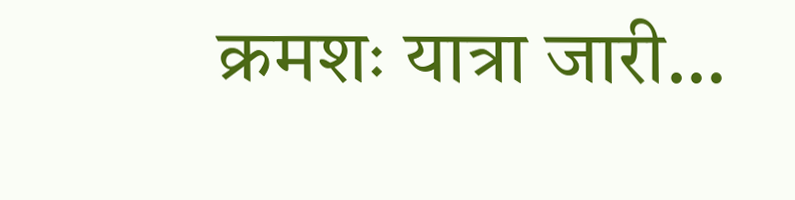क्रमशः यात्रा जारी…